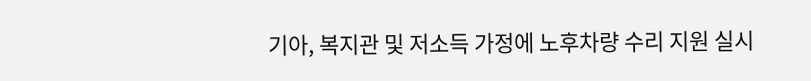기아, 복지관 및 저소득 가정에 노후차량 수리 지원 실시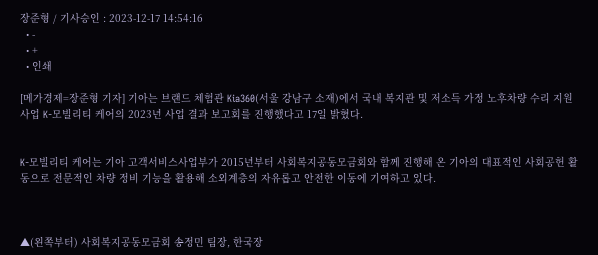장준형 / 기사승인 : 2023-12-17 14:54:16
  • -
  • +
  • 인쇄

[메가경제=장준형 기자] 기아는 브랜드 체험관 Kia360(서울 강남구 소재)에서 국내 복지관 및 저소득 가정 노후차량 수리 지원 사업 K-모빌리티 케어의 2023년 사업 결과 보고회를 진행했다고 17일 밝혔다.


K-모빌리티 케어는 기아 고객서비스사업부가 2015년부터 사회복지공동모금회와 함께 진행해 온 기아의 대표적인 사회공헌 활동으로 전문적인 차량 정비 기능을 활용해 소외계층의 자유롭고 안전한 이동에 기여하고 있다.



▲(왼쪽부터) 사회복지공동모금회 송정민 팀장, 한국장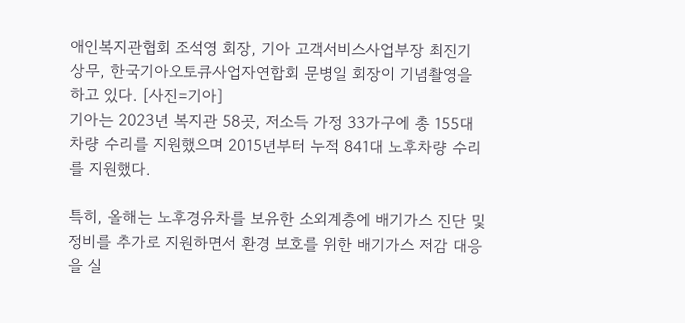애인복지관협회 조석영 회장, 기아 고객서비스사업부장 최진기 상무, 한국기아오토큐사업자연합회 문병일 회장이 기념촬영을 하고 있다. [사진=기아]
기아는 2023년 복지관 58곳, 저소득 가정 33가구에 총 155대 차량 수리를 지원했으며 2015년부터 누적 841대 노후차량 수리를 지원했다.

특히, 올해는 노후경유차를 보유한 소외계층에 배기가스 진단 및 정비를 추가로 지원하면서 환경 보호를 위한 배기가스 저감 대응을 실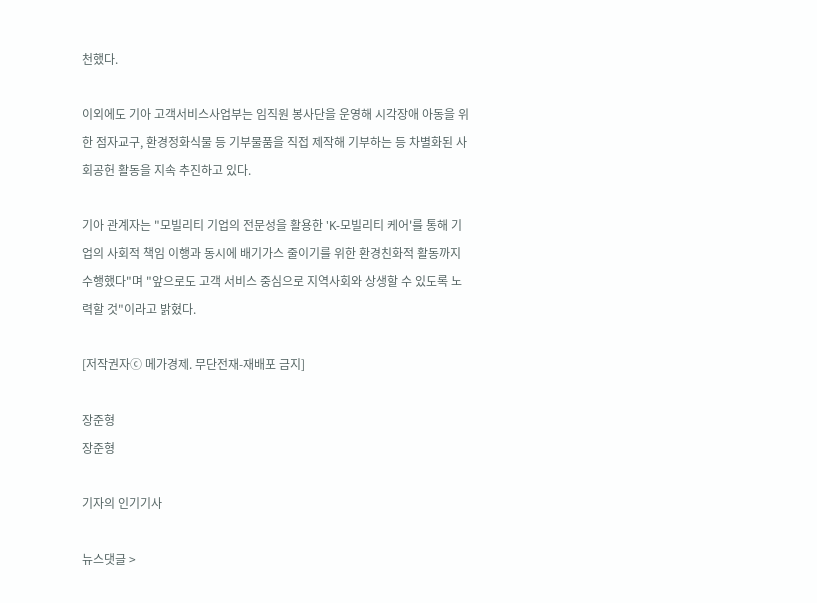천했다.

이외에도 기아 고객서비스사업부는 임직원 봉사단을 운영해 시각장애 아동을 위한 점자교구, 환경정화식물 등 기부물품을 직접 제작해 기부하는 등 차별화된 사회공헌 활동을 지속 추진하고 있다.

기아 관계자는 "모빌리티 기업의 전문성을 활용한 'K-모빌리티 케어'를 통해 기업의 사회적 책임 이행과 동시에 배기가스 줄이기를 위한 환경친화적 활동까지 수행했다"며 "앞으로도 고객 서비스 중심으로 지역사회와 상생할 수 있도록 노력할 것"이라고 밝혔다.

[저작권자ⓒ 메가경제. 무단전재-재배포 금지]

장준형
장준형

기자의 인기기사

뉴스댓글 >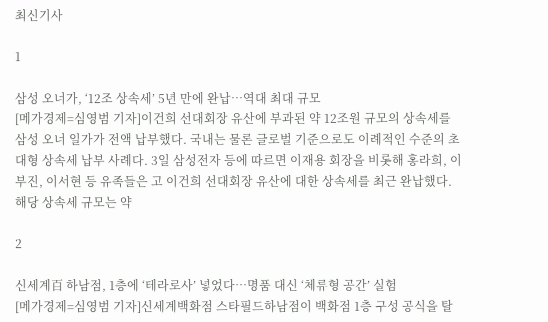최신기사

1

삼성 오너가, ‘12조 상속세’ 5년 만에 완납…역대 최대 규모
[메가경제=심영범 기자]이건희 선대회장 유산에 부과된 약 12조원 규모의 상속세를 삼성 오너 일가가 전액 납부했다. 국내는 물론 글로벌 기준으로도 이례적인 수준의 초대형 상속세 납부 사례다. 3일 삼성전자 등에 따르면 이재용 회장을 비롯해 홍라희, 이부진, 이서현 등 유족들은 고 이건희 선대회장 유산에 대한 상속세를 최근 완납했다. 해당 상속세 규모는 약

2

신세계百 하남점, 1층에 ‘테라로사’ 넣었다…명품 대신 ‘체류형 공간’ 실험
[메가경제=심영범 기자]신세계백화점 스타필드하남점이 백화점 1층 구성 공식을 탈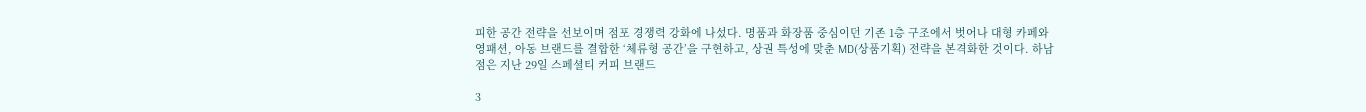피한 공간 전략을 선보이며 점포 경쟁력 강화에 나섰다. 명품과 화장품 중심이던 기존 1층 구조에서 벗어나 대형 카페와 영패션, 아동 브랜드를 결합한 ‘체류형 공간’을 구현하고, 상권 특성에 맞춘 MD(상품기획) 전략을 본격화한 것이다. 하남점은 지난 29일 스페셜티 커피 브랜드

3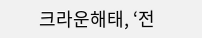크라운해태, ‘전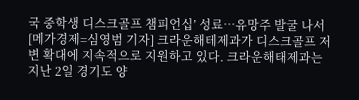국 중학생 디스크골프 챔피언십’ 성료…유망주 발굴 나서
[메가경제=심영범 기자] 크라운해테제과가 디스크골프 저변 확대에 지속적으로 지원하고 있다. 크라운해태제과는 지난 2일 경기도 양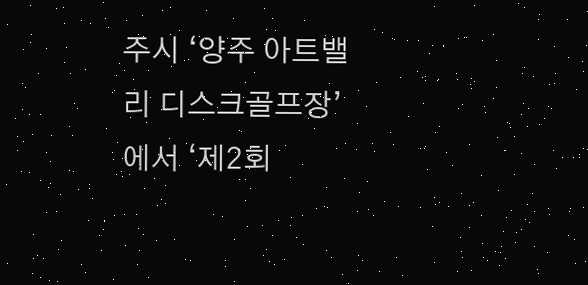주시 ‘양주 아트밸리 디스크골프장’에서 ‘제2회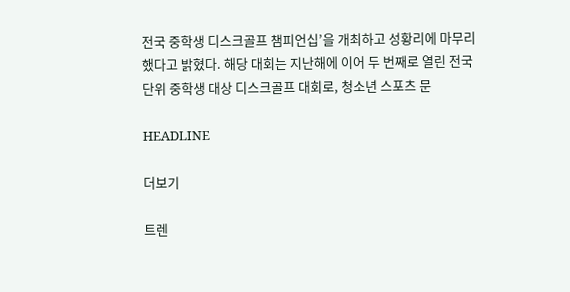전국 중학생 디스크골프 챔피언십’을 개최하고 성황리에 마무리했다고 밝혔다. 해당 대회는 지난해에 이어 두 번째로 열린 전국 단위 중학생 대상 디스크골프 대회로, 청소년 스포츠 문

HEADLINE

더보기

트렌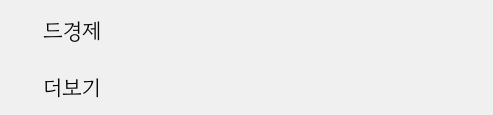드경제

더보기